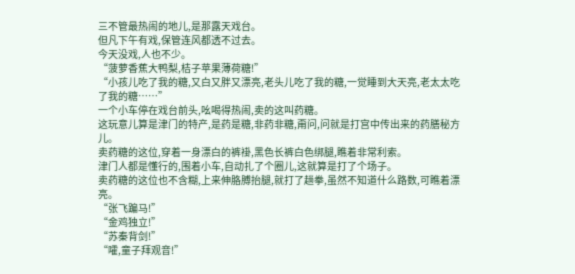三不管最热闹的地儿,是那露天戏台。
但凡下午有戏,保管连风都透不过去。
今天没戏,人也不少。
“菠萝香蕉大鸭梨,桔子苹果薄荷糖!”
“小孩儿吃了我的糖,又白又胖又漂亮,老头儿吃了我的糖,一觉睡到大天亮,老太太吃了我的糖……”
一个小车停在戏台前头,吆喝得热闹,卖的这叫药糖。
这玩意儿算是津门的特产,是药是糖,非药非糖,甭问,问就是打宫中传出来的药膳秘方儿。
卖药糖的这位,穿着一身漂白的裤褂,黑色长裤白色绑腿,瞧着非常利索。
津门人都是懂行的,围着小车,自动扎了个圈儿,这就算是打了个场子。
卖药糖的这位也不含糊,上来伸胳膊抬腿,就打了趟拳,虽然不知道什么路数,可瞧着漂亮。
“张飞蹁马!”
“金鸡独立!”
“苏秦背剑!”
“嚯,童子拜观音!”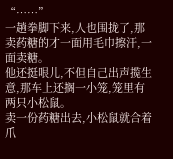“……”
一趟拳脚下来,人也围拢了,那卖药糖的才一面用毛巾擦汗,一面卖糖。
他还挺哏儿,不但自己出声揽生意,那车上还搁一小笼,笼里有两只小松鼠。
卖一份药糖出去,小松鼠就合着爪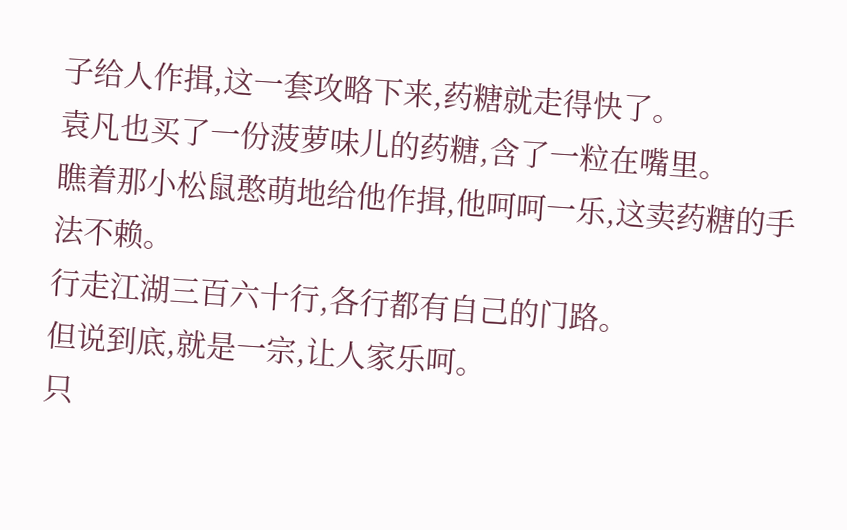子给人作揖,这一套攻略下来,药糖就走得快了。
袁凡也买了一份菠萝味儿的药糖,含了一粒在嘴里。
瞧着那小松鼠憨萌地给他作揖,他呵呵一乐,这卖药糖的手法不赖。
行走江湖三百六十行,各行都有自己的门路。
但说到底,就是一宗,让人家乐呵。
只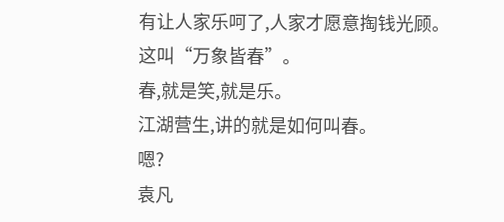有让人家乐呵了,人家才愿意掏钱光顾。
这叫“万象皆春”。
春,就是笑,就是乐。
江湖营生,讲的就是如何叫春。
嗯?
袁凡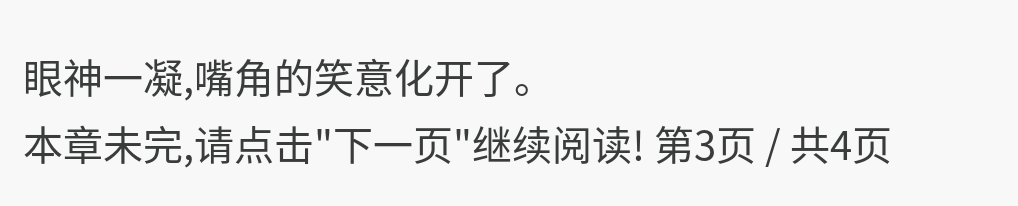眼神一凝,嘴角的笑意化开了。
本章未完,请点击"下一页"继续阅读! 第3页 / 共4页